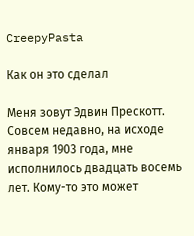CreepyPasta

Как он это сделал

Меня зовут Эдвин Прескотт. Совсем недавно, на исходе января 1903 года, мне исполнилось двадцать восемь лет. Кому-то это может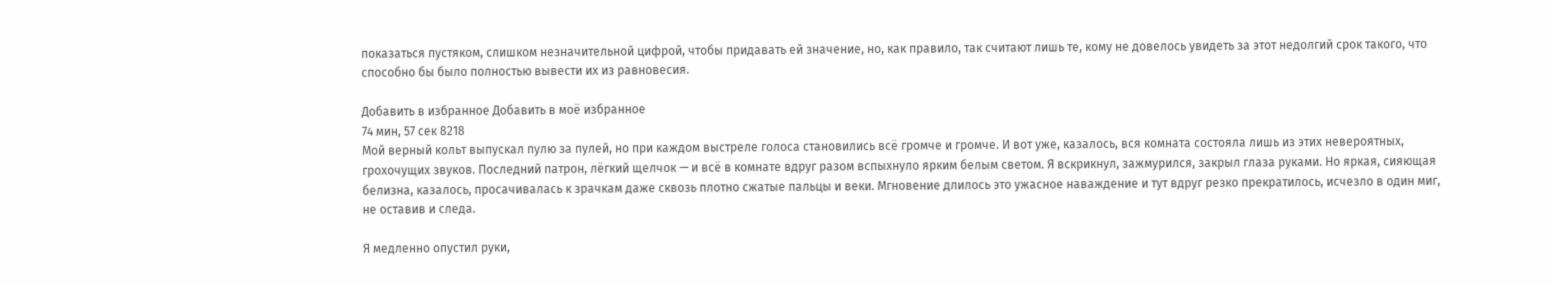показаться пустяком, слишком незначительной цифрой, чтобы придавать ей значение, но, как правило, так считают лишь те, кому не довелось увидеть за этот недолгий срок такого, что способно бы было полностью вывести их из равновесия.

Добавить в избранное Добавить в моё избранное
74 мин, 57 сек 8218
Мой верный кольт выпускал пулю за пулей, но при каждом выстреле голоса становились всё громче и громче. И вот уже, казалось, вся комната состояла лишь из этих невероятных, грохочущих звуков. Последний патрон, лёгкий щелчок — и всё в комнате вдруг разом вспыхнуло ярким белым светом. Я вскрикнул, зажмурился, закрыл глаза руками. Но яркая, сияющая белизна, казалось, просачивалась к зрачкам даже сквозь плотно сжатые пальцы и веки. Мгновение длилось это ужасное наваждение и тут вдруг резко прекратилось, исчезло в один миг, не оставив и следа.

Я медленно опустил руки,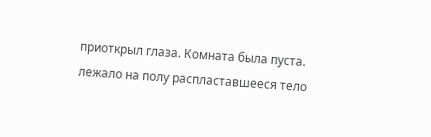приоткрыл глаза. Комната была пуста. лежало на полу распластавшееся тело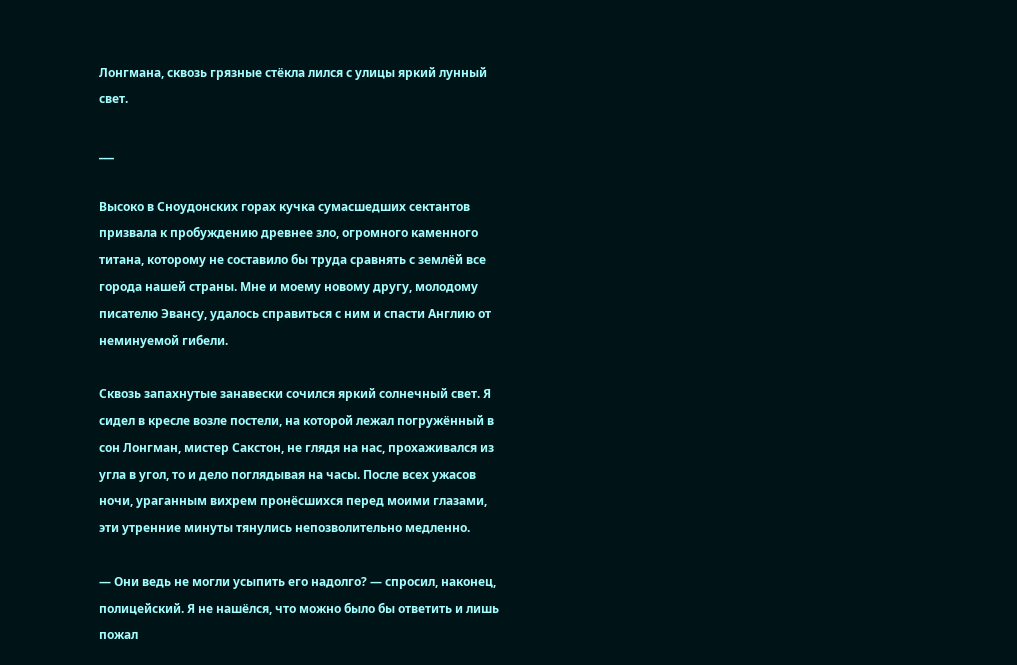Лонгмана, сквозь грязные стёкла лился с улицы яркий лунный свет.

___

Высоко в Сноудонских горах кучка сумасшедших сектантов призвала к пробуждению древнее зло, огромного каменного титана, которому не составило бы труда сравнять с землёй все города нашей страны. Мне и моему новому другу, молодому писателю Эвансу, удалось справиться с ним и спасти Англию от неминуемой гибели.

Сквозь запахнутые занавески сочился яркий солнечный свет. Я сидел в кресле возле постели, на которой лежал погружённый в сон Лонгман, мистер Сакстон, не глядя на нас, прохаживался из угла в угол, то и дело поглядывая на часы. После всех ужасов ночи, ураганным вихрем пронёсшихся перед моими глазами, эти утренние минуты тянулись непозволительно медленно.

— Они ведь не могли усыпить его надолго? — спросил, наконец, полицейский. Я не нашёлся, что можно было бы ответить и лишь пожал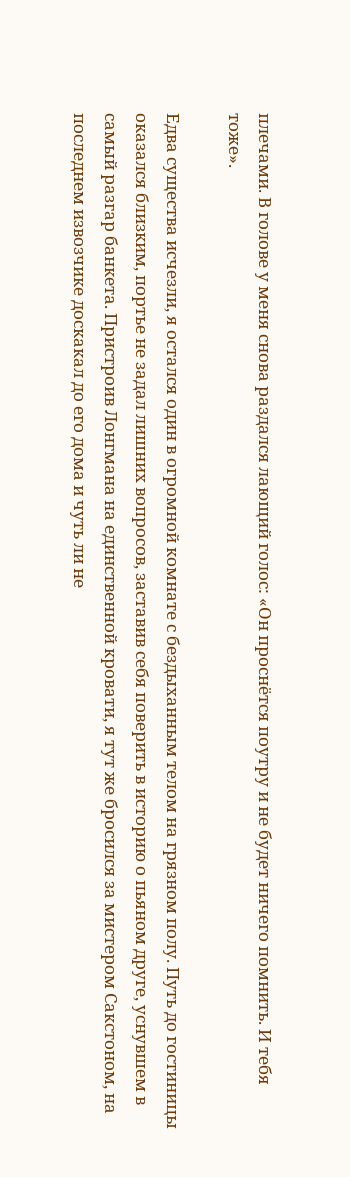плечами. В голове у меня снова раздался лающий голос: «Он проснётся поутру и не будет ничего помнить. И тебя тоже».

Едва существа исчезли, я остался один в огромной комнате с бездыханным телом на грязном полу. Путь до гостиницы оказался близким, портье не задал лишних вопросов, заставив себя поверить в историю о пьяном друге, уснувшем в самый разгар банкета. Пристроив Лонгмана на единственной кровати, я тут же бросился за мистером Сакстоном, на последнем извозчике доскакал до его дома и чуть ли не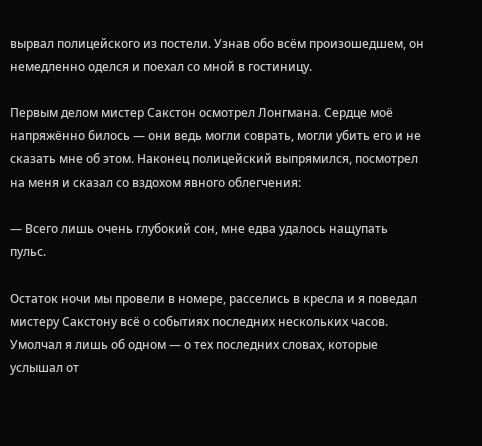вырвал полицейского из постели. Узнав обо всём произошедшем, он немедленно оделся и поехал со мной в гостиницу.

Первым делом мистер Сакстон осмотрел Лонгмана. Сердце моё напряжённо билось — они ведь могли соврать, могли убить его и не сказать мне об этом. Наконец полицейский выпрямился, посмотрел на меня и сказал со вздохом явного облегчения:

— Всего лишь очень глубокий сон, мне едва удалось нащупать пульс.

Остаток ночи мы провели в номере, расселись в кресла и я поведал мистеру Сакстону всё о событиях последних нескольких часов. Умолчал я лишь об одном — о тех последних словах, которые услышал от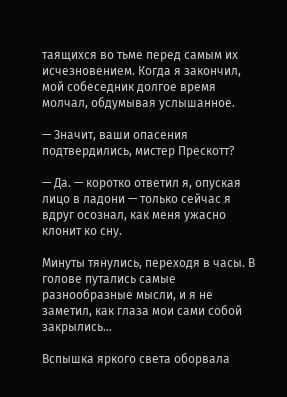таящихся во тьме перед самым их исчезновением. Когда я закончил, мой собеседник долгое время молчал, обдумывая услышанное.

— Значит, ваши опасения подтвердились, мистер Прескотт?

— Да. — коротко ответил я, опуская лицо в ладони — только сейчас я вдруг осознал, как меня ужасно клонит ко сну.

Минуты тянулись, переходя в часы. В голове путались самые разнообразные мысли, и я не заметил, как глаза мои сами собой закрылись…

Вспышка яркого света оборвала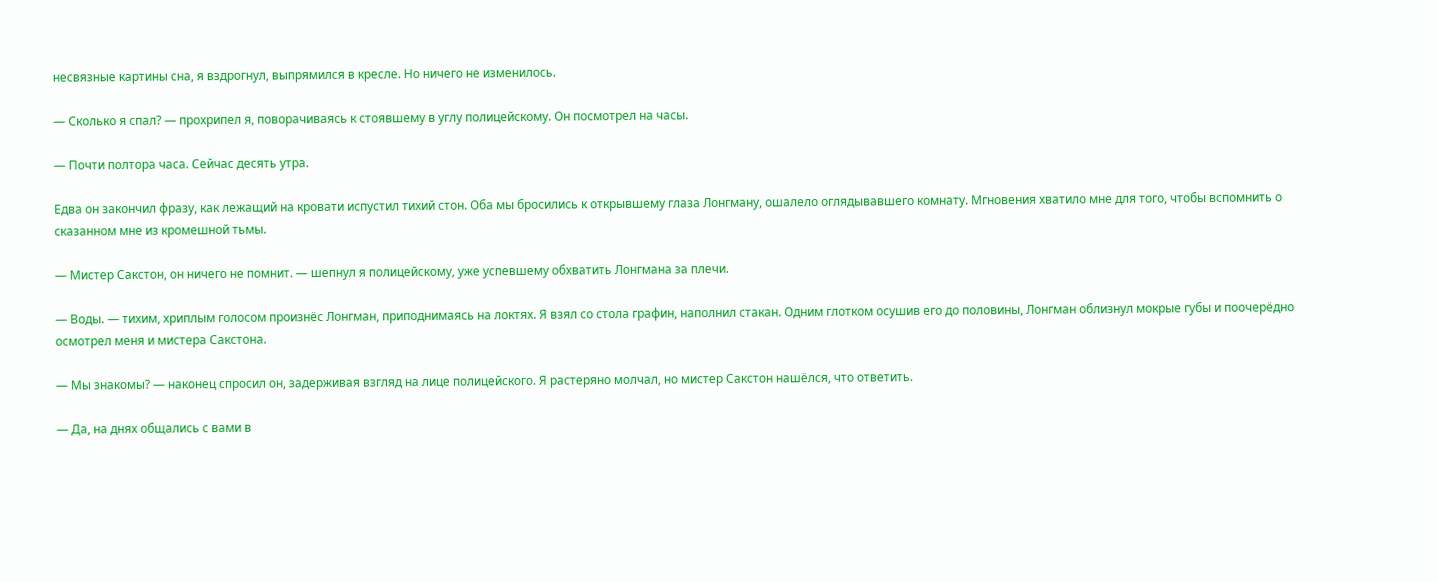несвязные картины сна, я вздрогнул, выпрямился в кресле. Но ничего не изменилось.

— Сколько я спал? — прохрипел я, поворачиваясь к стоявшему в углу полицейскому. Он посмотрел на часы.

— Почти полтора часа. Сейчас десять утра.

Едва он закончил фразу, как лежащий на кровати испустил тихий стон. Оба мы бросились к открывшему глаза Лонгману, ошалело оглядывавшего комнату. Мгновения хватило мне для того, чтобы вспомнить о сказанном мне из кромешной тьмы.

— Мистер Сакстон, он ничего не помнит. — шепнул я полицейскому, уже успевшему обхватить Лонгмана за плечи.

— Воды. — тихим, хриплым голосом произнёс Лонгман, приподнимаясь на локтях. Я взял со стола графин, наполнил стакан. Одним глотком осушив его до половины, Лонгман облизнул мокрые губы и поочерёдно осмотрел меня и мистера Сакстона.

— Мы знакомы? — наконец спросил он, задерживая взгляд на лице полицейского. Я растеряно молчал, но мистер Сакстон нашёлся, что ответить.

— Да, на днях общались с вами в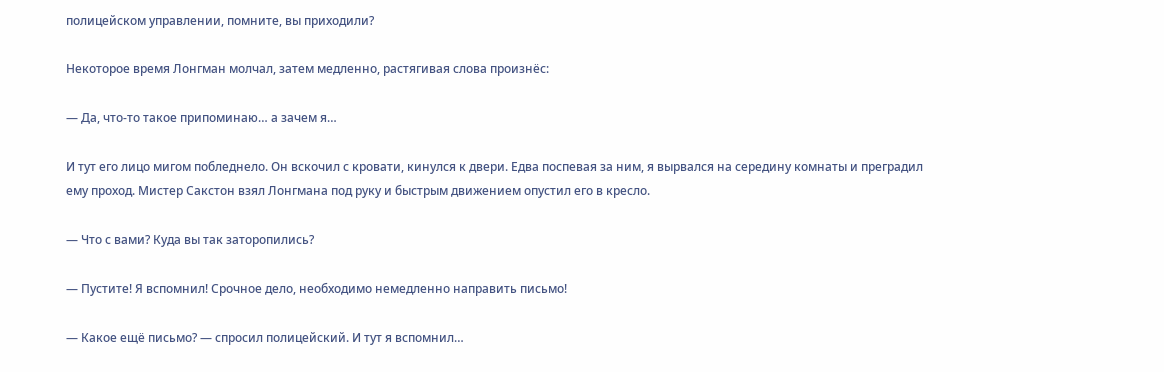полицейском управлении, помните, вы приходили?

Некоторое время Лонгман молчал, затем медленно, растягивая слова произнёс:

— Да, что-то такое припоминаю… а зачем я…

И тут его лицо мигом побледнело. Он вскочил с кровати, кинулся к двери. Едва поспевая за ним, я вырвался на середину комнаты и преградил ему проход. Мистер Сакстон взял Лонгмана под руку и быстрым движением опустил его в кресло.

— Что с вами? Куда вы так заторопились?

— Пустите! Я вспомнил! Срочное дело, необходимо немедленно направить письмо!

— Какое ещё письмо? — спросил полицейский. И тут я вспомнил…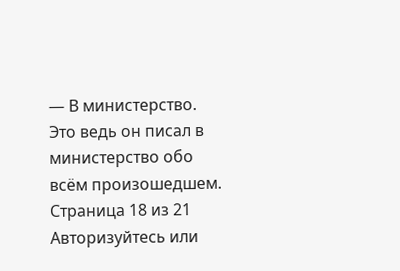— В министерство. Это ведь он писал в министерство обо всём произошедшем.
Страница 18 из 21
Авторизуйтесь или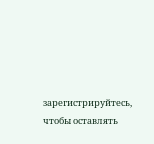зарегистрируйтесь, чтобы оставлять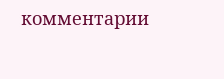комментарии